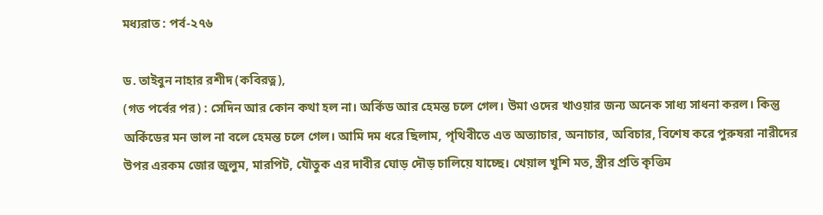মধ্যরাত : পর্ব-২৭৬

ড. তাইবুন নাহার রশীদ (কবিরত্ন),
(গত পর্বের পর) : সেদিন আর কোন কথা হল না। অর্কিড আর হেমন্ত চলে গেল। উমা ওদের খাওয়ার জন্য অনেক সাধ্য সাধনা করল। কিন্তু অর্কিডের মন ভাল না বলে হেমন্ত চলে গেল। আমি দম ধরে ছিলাম, পৃথিবীতে এত অত্যাচার, অনাচার, অবিচার, বিশেষ করে পুরুষরা নারীদের উপর এরকম জোর জুলুম, মারপিট, যৌতুক এর দাবীর ঘোড় দৌড় চালিয়ে যাচ্ছে। খেয়াল খুশি মত, স্ত্রীর প্রতি কৃত্তিম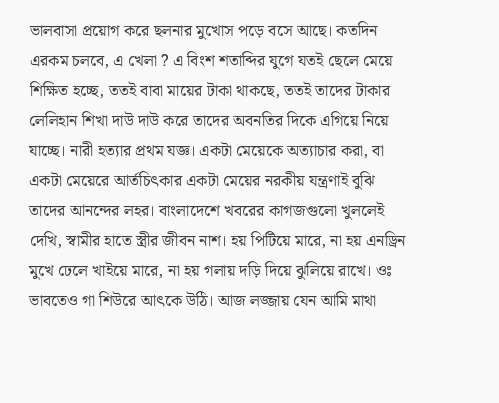ভালবাসা প্রয়োগ করে ছলনার মুখোস পড়ে বসে আছে। কতদিন এরকম চলবে, এ খেলা ? এ বিংশ শতাব্দির যুগে যতই ছেলে মেয়ে শিক্ষিত হচ্ছে, ততই বাবা মায়ের টাকা থাকছে, ততই তাদের টাকার লেলিহান শিখা দাউ দাউ করে তাদের অবনতির দিকে এগিয়ে নিয়ে যাচ্ছে। নারী হত্যার প্রথম যজ্ঞ। একটা মেয়েকে অত্যাচার করা, বা একটা মেয়েরে আর্তচিৎকার একটা মেয়ের নরকীয় যন্ত্রণাই বুঝি তাদের আনন্দের লহর। বাংলাদেশে খবরের কাগজগুলো খুললেই দেখি, স্বামীর হাতে স্ত্রীর জীবন নাশ। হয় পিটিয়ে মারে, না হয় এনড্রিন মুখে ঢেলে খাইয়ে মারে, না হয় গলায় দড়ি দিয়ে ঝুলিয়ে রাখে। ওঃ ভাবতেও গা শিউরে আৎকে উঠি। আজ লজ্জায় যেন আমি মাথা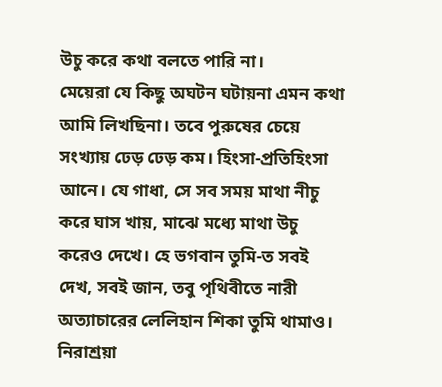উচু করে কথা বলতে পারি না।
মেয়েরা যে কিছু অঘটন ঘটায়না এমন কথা আমি লিখছিনা। তবে পুরুষের চেয়ে সংখ্যায় ঢেড় ঢেড় কম। হিংসা-প্রতিহিংসা আনে। যে গাধা, সে সব সময় মাথা নীচু করে ঘাস খায়, মাঝে মধ্যে মাথা উচু করেও দেখে। হে ভগবান তুমি-ত সবই দেখ, সবই জান, তবু পৃথিবীতে নারী অত্যাচারের লেলিহান শিকা তুমি থামাও। নিরাশ্রয়া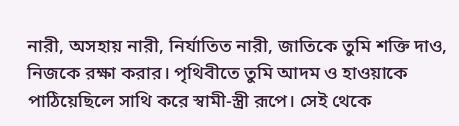নারী, অসহায় নারী, নির্যাতিত নারী, জাতিকে তুমি শক্তি দাও, নিজকে রক্ষা করার। পৃথিবীতে তুমি আদম ও হাওয়াকে পাঠিয়েছিলে সাথি করে স্বামী-স্ত্রী রূপে। সেই থেকে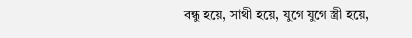বন্ধু হয়ে, সাথী হয়ে, যুগে যুগে স্ত্রী হয়ে,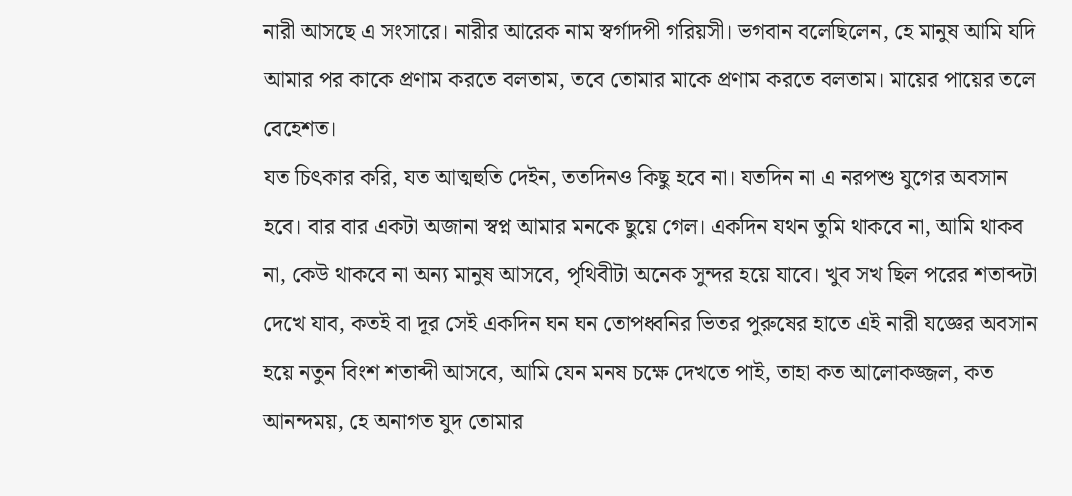নারী আসছে এ সংসারে। নারীর আরেক নাম স্বর্গাদপী গরিয়সী। ভগবান বলেছিলেন, হে মানুষ আমি যদি আমার পর কাকে প্রণাম করতে বলতাম, তবে তোমার মাকে প্রণাম করতে বলতাম। মায়ের পায়ের তলে বেহেশত।
যত চিৎকার করি, যত আত্মহুতি দেইন, ততদিনও কিছু হবে না। যতদিন না এ নরপশু যুগের অবসান হবে। বার বার একটা অজানা স্বপ্ন আমার মনকে ছুয়ে গেল। একদিন যথন তুমি থাকবে না, আমি থাকব না, কেউ থাকবে না অন্য মানুষ আসবে, পৃথিবীটা অনেক সুন্দর হয়ে যাবে। খুব সখ ছিল পরের শতাব্দটা দেখে যাব, কতই বা দূর সেই একদিন ঘন ঘন তোপধ্বনির ভিতর পুরুষের হাতে এই নারী যজ্ঞের অবসান হয়ে নতুন বিংশ শতাব্দী আসবে, আমি যেন মনষ চক্ষে দেখতে পাই, তাহা কত আলোকজ্জল, কত আনন্দময়, হে অনাগত যুদ তোমার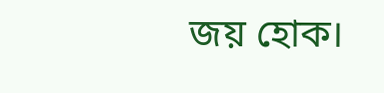জয় হোক।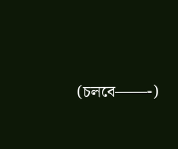(চলবে——-)